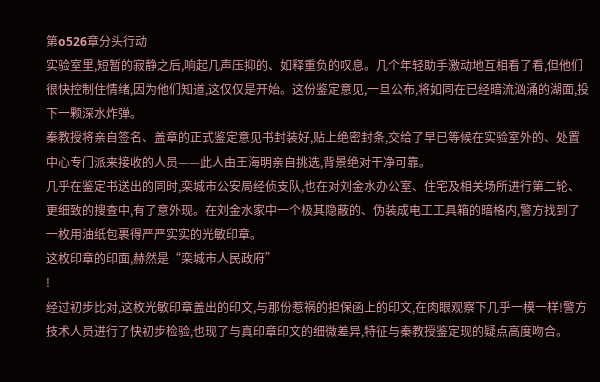第o526章分头行动
实验室里,短暂的寂静之后,响起几声压抑的、如释重负的叹息。几个年轻助手激动地互相看了看,但他们很快控制住情绪,因为他们知道,这仅仅是开始。这份鉴定意见,一旦公布,将如同在已经暗流汹涌的湖面,投下一颗深水炸弹。
秦教授将亲自签名、盖章的正式鉴定意见书封装好,贴上绝密封条,交给了早已等候在实验室外的、处置中心专门派来接收的人员——此人由王海明亲自挑选,背景绝对干净可靠。
几乎在鉴定书送出的同时,栾城市公安局经侦支队,也在对刘金水办公室、住宅及相关场所进行第二轮、更细致的搜查中,有了意外现。在刘金水家中一个极其隐蔽的、伪装成电工工具箱的暗格内,警方找到了一枚用油纸包裹得严严实实的光敏印章。
这枚印章的印面,赫然是“栾城市人民政府”
!
经过初步比对,这枚光敏印章盖出的印文,与那份惹祸的担保函上的印文,在肉眼观察下几乎一模一样!警方技术人员进行了快初步检验,也现了与真印章印文的细微差异,特征与秦教授鉴定现的疑点高度吻合。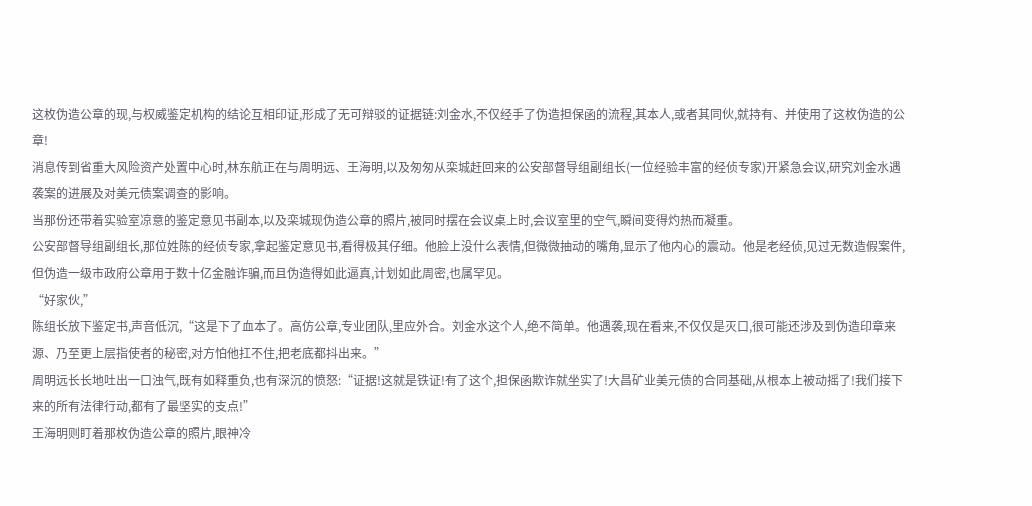这枚伪造公章的现,与权威鉴定机构的结论互相印证,形成了无可辩驳的证据链:刘金水,不仅经手了伪造担保函的流程,其本人,或者其同伙,就持有、并使用了这枚伪造的公章!
消息传到省重大风险资产处置中心时,林东航正在与周明远、王海明,以及匆匆从栾城赶回来的公安部督导组副组长(一位经验丰富的经侦专家)开紧急会议,研究刘金水遇袭案的进展及对美元债案调查的影响。
当那份还带着实验室凉意的鉴定意见书副本,以及栾城现伪造公章的照片,被同时摆在会议桌上时,会议室里的空气,瞬间变得灼热而凝重。
公安部督导组副组长,那位姓陈的经侦专家,拿起鉴定意见书,看得极其仔细。他脸上没什么表情,但微微抽动的嘴角,显示了他内心的震动。他是老经侦,见过无数造假案件,但伪造一级市政府公章用于数十亿金融诈骗,而且伪造得如此逼真,计划如此周密,也属罕见。
“好家伙,”
陈组长放下鉴定书,声音低沉,“这是下了血本了。高仿公章,专业团队,里应外合。刘金水这个人,绝不简单。他遇袭,现在看来,不仅仅是灭口,很可能还涉及到伪造印章来源、乃至更上层指使者的秘密,对方怕他扛不住,把老底都抖出来。”
周明远长长地吐出一口浊气,既有如释重负,也有深沉的愤怒:“证据!这就是铁证!有了这个,担保函欺诈就坐实了!大昌矿业美元债的合同基础,从根本上被动摇了!我们接下来的所有法律行动,都有了最坚实的支点!”
王海明则盯着那枚伪造公章的照片,眼神冷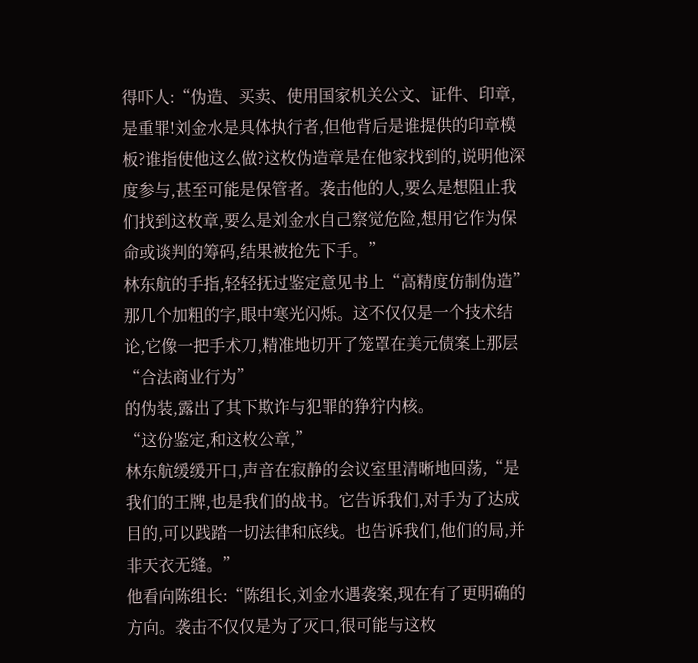得吓人:“伪造、买卖、使用国家机关公文、证件、印章,是重罪!刘金水是具体执行者,但他背后是谁提供的印章模板?谁指使他这么做?这枚伪造章是在他家找到的,说明他深度参与,甚至可能是保管者。袭击他的人,要么是想阻止我们找到这枚章,要么是刘金水自己察觉危险,想用它作为保命或谈判的筹码,结果被抢先下手。”
林东航的手指,轻轻抚过鉴定意见书上“高精度仿制伪造”
那几个加粗的字,眼中寒光闪烁。这不仅仅是一个技术结论,它像一把手术刀,精准地切开了笼罩在美元债案上那层“合法商业行为”
的伪装,露出了其下欺诈与犯罪的狰狞内核。
“这份鉴定,和这枚公章,”
林东航缓缓开口,声音在寂静的会议室里清晰地回荡,“是我们的王牌,也是我们的战书。它告诉我们,对手为了达成目的,可以践踏一切法律和底线。也告诉我们,他们的局,并非天衣无缝。”
他看向陈组长:“陈组长,刘金水遇袭案,现在有了更明确的方向。袭击不仅仅是为了灭口,很可能与这枚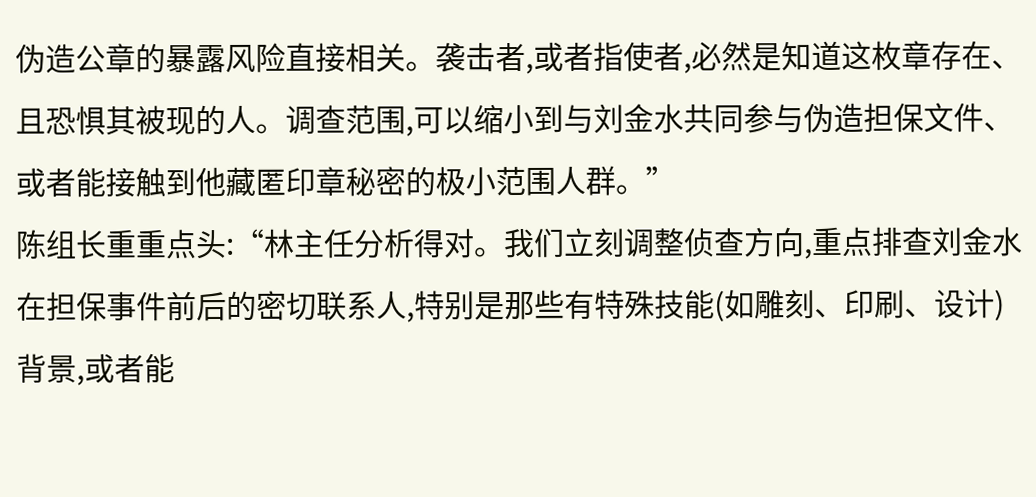伪造公章的暴露风险直接相关。袭击者,或者指使者,必然是知道这枚章存在、且恐惧其被现的人。调查范围,可以缩小到与刘金水共同参与伪造担保文件、或者能接触到他藏匿印章秘密的极小范围人群。”
陈组长重重点头:“林主任分析得对。我们立刻调整侦查方向,重点排查刘金水在担保事件前后的密切联系人,特别是那些有特殊技能(如雕刻、印刷、设计)背景,或者能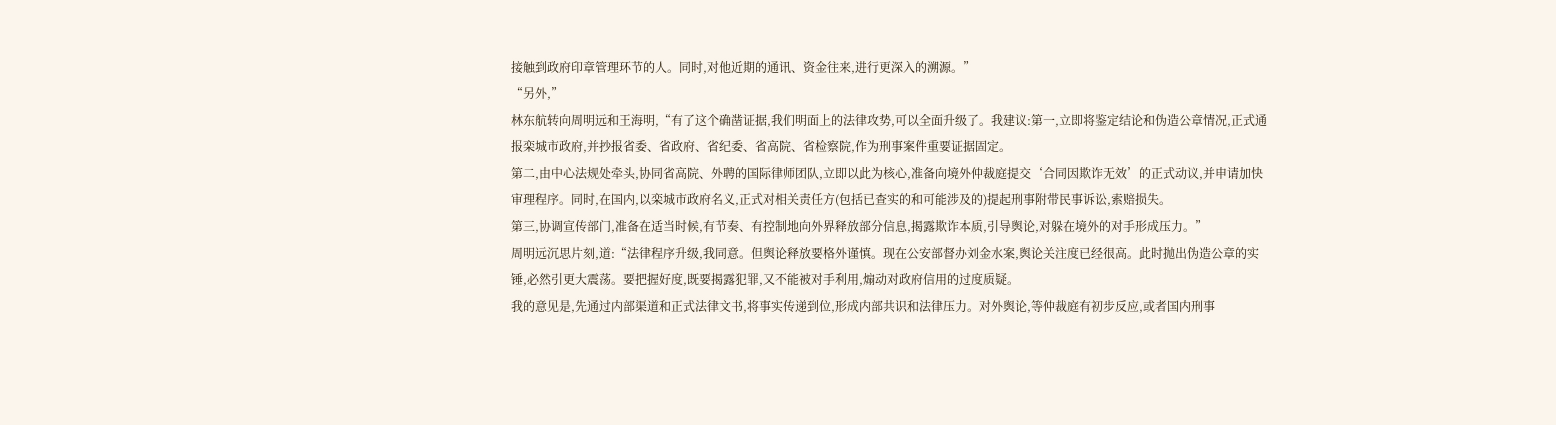接触到政府印章管理环节的人。同时,对他近期的通讯、资金往来,进行更深入的溯源。”
“另外,”
林东航转向周明远和王海明,“有了这个确凿证据,我们明面上的法律攻势,可以全面升级了。我建议:第一,立即将鉴定结论和伪造公章情况,正式通报栾城市政府,并抄报省委、省政府、省纪委、省高院、省检察院,作为刑事案件重要证据固定。
第二,由中心法规处牵头,协同省高院、外聘的国际律师团队,立即以此为核心,准备向境外仲裁庭提交‘合同因欺诈无效’的正式动议,并申请加快审理程序。同时,在国内,以栾城市政府名义,正式对相关责任方(包括已查实的和可能涉及的)提起刑事附带民事诉讼,索赔损失。
第三,协调宣传部门,准备在适当时候,有节奏、有控制地向外界释放部分信息,揭露欺诈本质,引导舆论,对躲在境外的对手形成压力。”
周明远沉思片刻,道:“法律程序升级,我同意。但舆论释放要格外谨慎。现在公安部督办刘金水案,舆论关注度已经很高。此时抛出伪造公章的实锤,必然引更大震荡。要把握好度,既要揭露犯罪,又不能被对手利用,煽动对政府信用的过度质疑。
我的意见是,先通过内部渠道和正式法律文书,将事实传递到位,形成内部共识和法律压力。对外舆论,等仲裁庭有初步反应,或者国内刑事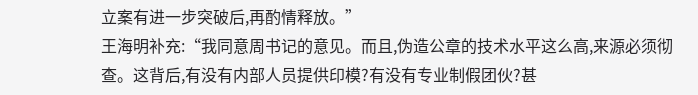立案有进一步突破后,再酌情释放。”
王海明补充:“我同意周书记的意见。而且,伪造公章的技术水平这么高,来源必须彻查。这背后,有没有内部人员提供印模?有没有专业制假团伙?甚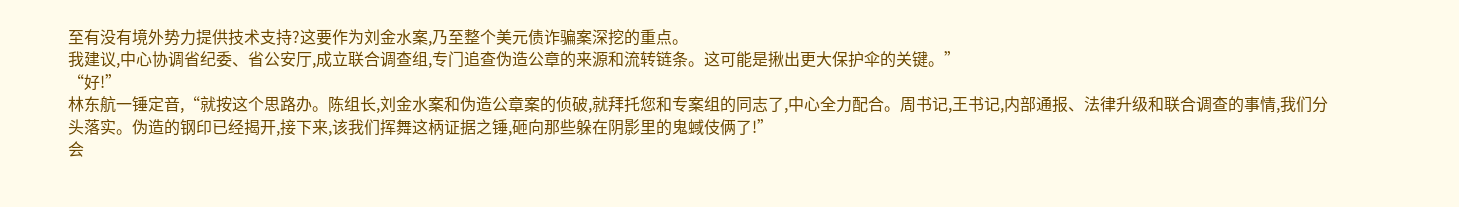至有没有境外势力提供技术支持?这要作为刘金水案,乃至整个美元债诈骗案深挖的重点。
我建议,中心协调省纪委、省公安厅,成立联合调查组,专门追查伪造公章的来源和流转链条。这可能是揪出更大保护伞的关键。”
“好!”
林东航一锤定音,“就按这个思路办。陈组长,刘金水案和伪造公章案的侦破,就拜托您和专案组的同志了,中心全力配合。周书记,王书记,内部通报、法律升级和联合调查的事情,我们分头落实。伪造的钢印已经揭开,接下来,该我们挥舞这柄证据之锤,砸向那些躲在阴影里的鬼蜮伎俩了!”
会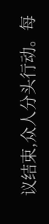议结束,众人分头行动。每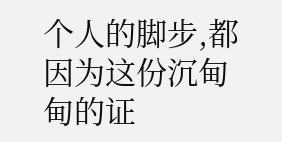个人的脚步,都因为这份沉甸甸的证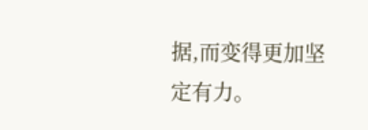据,而变得更加坚定有力。